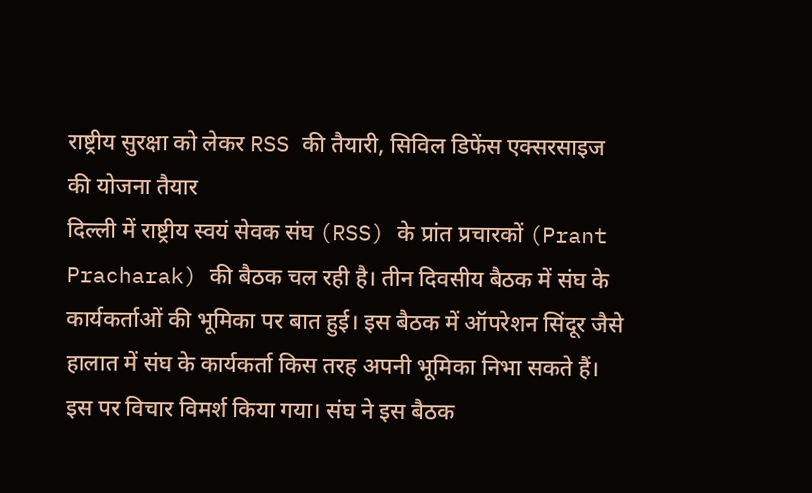राष्ट्रीय सुरक्षा को लेकर RSS की तैयारी, सिविल डिफेंस एक्सरसाइज की योजना तैयार
दिल्ली में राष्ट्रीय स्वयं सेवक संघ (RSS) के प्रांत प्रचारकों (Prant Pracharak) की बैठक चल रही है। तीन दिवसीय बैठक में संघ के कार्यकर्ताओं की भूमिका पर बात हुई। इस बैठक में ऑपरेशन सिंदूर जैसे हालात में संघ के कार्यकर्ता किस तरह अपनी भूमिका निभा सकते हैं। इस पर विचार विमर्श किया गया। संघ ने इस बैठक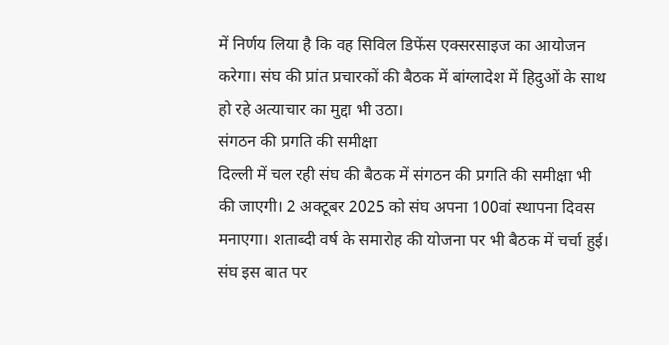में निर्णय लिया है कि वह सिविल डिफेंस एक्सरसाइज का आयोजन करेगा। संघ की प्रांत प्रचारकों की बैठक में बांग्लादेश में हिदुओं के साथ हो रहे अत्याचार का मुद्दा भी उठा।
संगठन की प्रगति की समीक्षा
दिल्ली में चल रही संघ की बैठक में संगठन की प्रगति की समीक्षा भी की जाएगी। 2 अक्टूबर 2025 को संघ अपना 100वां स्थापना दिवस मनाएगा। शताब्दी वर्ष के समारोह की योजना पर भी बैठक में चर्चा हुई। संघ इस बात पर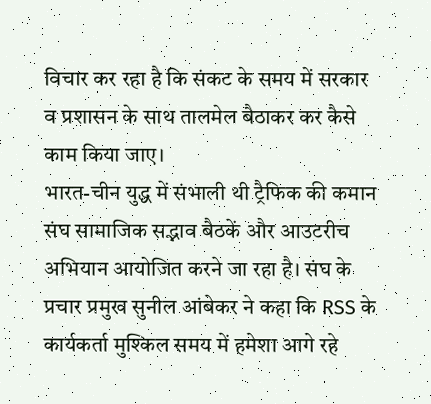विचार कर रहा है कि संकट के समय में सरकार व प्रशासन के साथ तालमेल बैठाकर कर कैसे काम किया जाए।
भारत-चीन युद्ध में संभाली थी ट्रैफिक की कमान
संघ सामाजिक सद्भाव बैठकें और आउटरीच अभियान आयोजित करने जा रहा है। संघ के प्रचार प्रमुख सुनील आंबेकर ने कहा कि RSS के कार्यकर्ता मुश्किल समय में हमेशा आगे रहे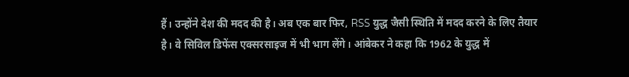हैं। उन्होंने देश की मदद की है। अब एक बार फिर, RSS युद्ध जैसी स्थिति में मदद करने के लिए तैयार है। वे सिविल डिफेंस एक्सरसाइज में भी भाग लेंगे। आंबेकर ने कहा कि 1962 के युद्ध में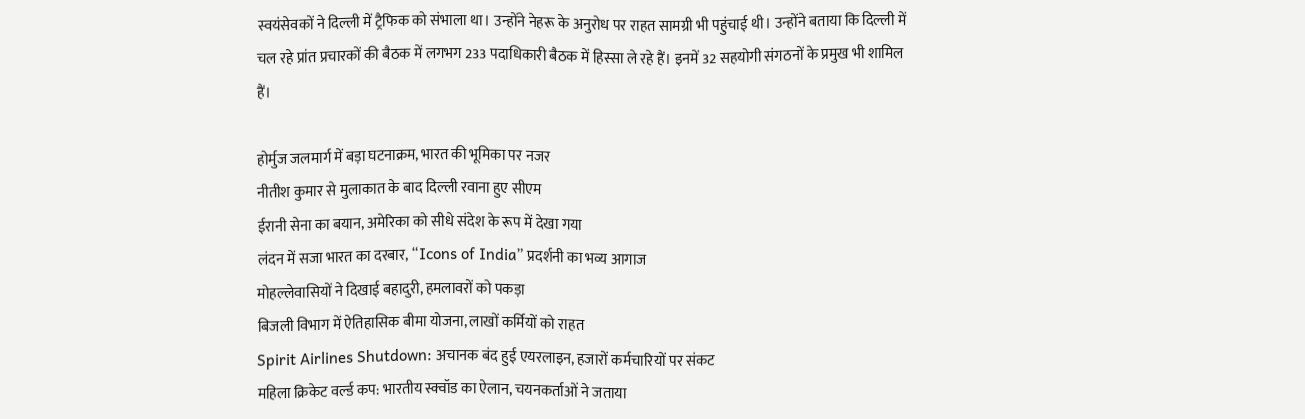स्वयंसेवकों ने दिल्ली में ट्रैफिक को संभाला था। उन्होंने नेहरू के अनुरोध पर राहत सामग्री भी पहुंचाई थी। उन्होंने बताया कि दिल्ली में चल रहे प्रांत प्रचारकों की बैठक में लगभग 233 पदाधिकारी बैठक में हिस्सा ले रहे हैं। इनमें 32 सहयोगी संगठनों के प्रमुख भी शामिल हैं।

होर्मुज जलमार्ग में बड़ा घटनाक्रम, भारत की भूमिका पर नजर
नीतीश कुमार से मुलाकात के बाद दिल्ली रवाना हुए सीएम
ईरानी सेना का बयान, अमेरिका को सीधे संदेश के रूप में देखा गया
लंदन में सजा भारत का दरबार, “Icons of India” प्रदर्शनी का भव्य आगाज
मोहल्लेवासियों ने दिखाई बहादुरी, हमलावरों को पकड़ा
बिजली विभाग में ऐतिहासिक बीमा योजना, लाखों कर्मियों को राहत
Spirit Airlines Shutdown: अचानक बंद हुई एयरलाइन, हजारों कर्मचारियों पर संकट
महिला क्रिकेट वर्ल्ड कप: भारतीय स्क्वॉड का ऐलान, चयनकर्ताओं ने जताया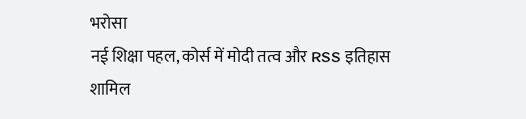भरोसा
नई शिक्षा पहल, कोर्स में मोदी तत्व और RSS इतिहास शामिल